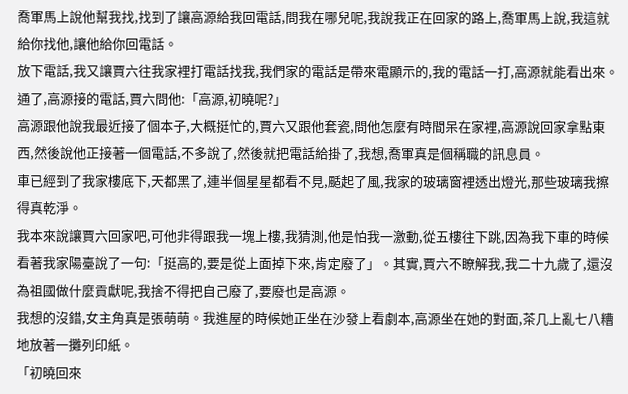喬軍馬上說他幫我找,找到了讓高源給我回電話,問我在哪兒呢,我說我正在回家的路上,喬軍馬上說,我這就給你找他,讓他給你回電話。
放下電話,我又讓賈六往我家裡打電話找我,我們家的電話是帶來電顯示的,我的電話一打,高源就能看出來。
通了,高源接的電話,賈六問他:「高源,初曉呢?」
高源跟他說我最近接了個本子,大概挺忙的,賈六又跟他套瓷,問他怎麼有時間呆在家裡,高源說回家拿點東西,然後說他正接著一個電話,不多說了,然後就把電話給掛了,我想,喬軍真是個稱職的訊息員。
車已經到了我家樓底下,天都黑了,連半個星星都看不見,颳起了風,我家的玻璃窗裡透出燈光,那些玻璃我擦得真乾淨。
我本來說讓賈六回家吧,可他非得跟我一塊上樓,我猜測,他是怕我一激動,從五樓往下跳,因為我下車的時候看著我家陽臺說了一句:「挺高的,要是從上面掉下來,肯定廢了」。其實,賈六不瞭解我,我二十九歲了,還沒為祖國做什麼貢獻呢,我捨不得把自己廢了,要廢也是高源。
我想的沒錯,女主角真是張萌萌。我進屋的時候她正坐在沙發上看劇本,高源坐在她的對面,茶几上亂七八糟地放著一攤列印紙。
「初曉回來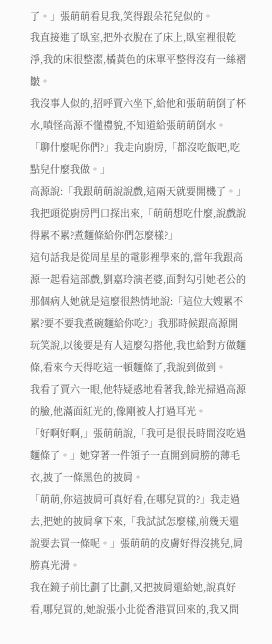了。」張萌萌看見我,笑得跟朵花兒似的。
我直接進了臥室,把外衣脫在了床上,臥室裡很乾淨,我的床很整潔,橘黃色的床單平整得沒有一絲褶皺。
我沒事人似的,招呼賈六坐下,給他和張萌萌倒了杯水,嗔怪高源不懂禮貌,不知道給張萌萌倒水。
「聊什麼呢你們?」我走向廚房,「都沒吃飯吧,吃點兒什麼我做。」
高源說:「我跟萌萌說說戲,這兩天就要開機了。」
我把頭從廚房門口探出來,「萌萌想吃什麼,說戲說得累不累?煮麵條給你們怎麼樣?」
這句話我是從周星星的電影裡學來的,當年我跟高源一起看這部戲,劉嘉玲演老婆,面對勾引她老公的那個病人她就是這麼很熱情地說:「這位大嫂累不累?要不要我煮碗麵給你吃?」我那時候跟高源開玩笑說,以後要是有人這麼勾搭他,我也給對方做麵條,看來今天得吃這一頓麵條了,我說到做到。
我看了賈六一眼,他特疑惑地看著我,餘光掃過高源的臉,他滿面紅光的,像剛被人打過耳光。
「好啊好啊,」張萌萌說,「我可是很長時間沒吃過麵條了。」她穿著一件領子一直開到肩膀的薄毛衣,披了一條黑色的披肩。
「萌萌,你這披肩可真好看,在哪兒買的?」我走過去,把她的披肩拿下來,「我試試怎麼樣,前幾天還說要去買一條呢。」張萌萌的皮膚好得沒挑兒,肩膀真光滑。
我在鏡子前比劃了比劃,又把披肩還給她,說真好看,哪兒買的,她說張小北從香港買回來的,我又問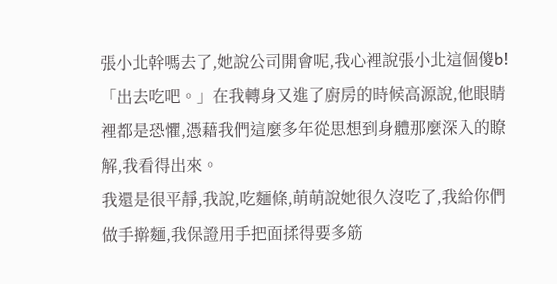張小北幹嗎去了,她說公司開會呢,我心裡說張小北這個傻b!
「出去吃吧。」在我轉身又進了廚房的時候高源說,他眼睛裡都是恐懼,憑藉我們這麼多年從思想到身體那麼深入的瞭解,我看得出來。
我還是很平靜,我說,吃麵條,萌萌說她很久沒吃了,我給你們做手擀麵,我保證用手把面揉得要多筋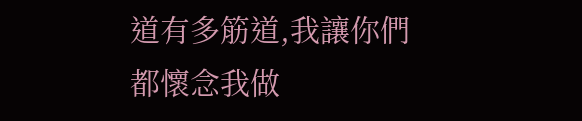道有多筋道,我讓你們都懷念我做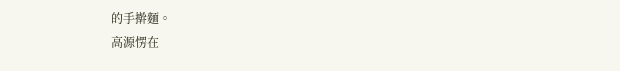的手擀麵。
高源愣在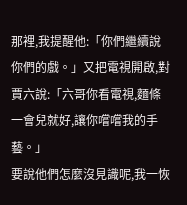那裡,我提醒他:「你們繼續說你們的戲。」又把電視開啟,對賈六說:「六哥你看電視,麵條一會兒就好,讓你嚐嚐我的手藝。」
要說他們怎麼沒見識呢,我一恢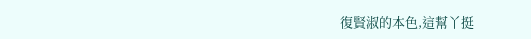復賢淑的本色,這幫丫挺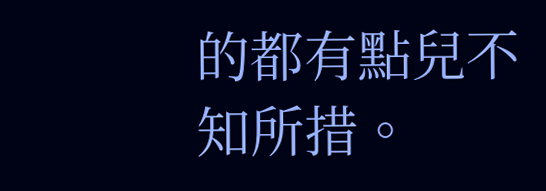的都有點兒不知所措。